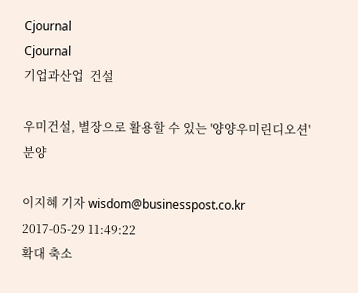Cjournal
Cjournal
기업과산업  건설

우미건설, 별장으로 활용할 수 있는 '양양우미린디오션' 분양

이지혜 기자 wisdom@businesspost.co.kr 2017-05-29 11:49:22
확대 축소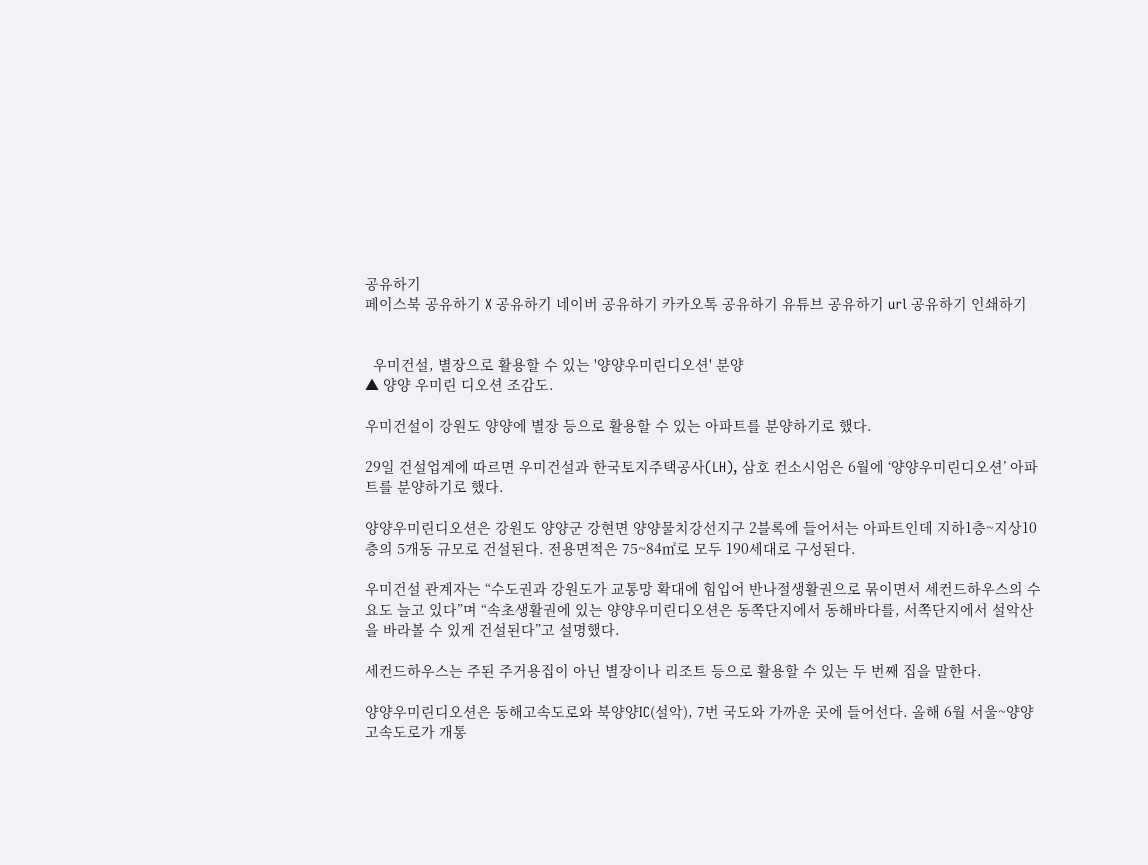공유하기
페이스북 공유하기 X 공유하기 네이버 공유하기 카카오톡 공유하기 유튜브 공유하기 url 공유하기 인쇄하기


  우미건설, 별장으로 활용할 수 있는 '양양우미린디오션' 분양
▲ 양양 우미린 디오션 조감도.

우미건설이 강원도 양양에 별장 등으로 활용할 수 있는 아파트를 분양하기로 했다.

29일 건설업계에 따르면 우미건설과 한국토지주택공사(LH), 삼호 컨소시엄은 6월에 ‘양양우미린디오션’ 아파트를 분양하기로 했다.

양양우미린디오션은 강원도 양양군 강현면 양양물치강선지구 2블록에 들어서는 아파트인데 지하1층~지상10층의 5개동 규모로 건설된다. 전용면적은 75~84㎡로 모두 190세대로 구성된다.

우미건설 관계자는 “수도권과 강원도가 교통망 확대에 힘입어 반나절생활권으로 묶이면서 세컨드하우스의 수요도 늘고 있다”며 “속초생활권에 있는 양양우미린디오션은 동쪽단지에서 동해바다를, 서쪽단지에서 설악산을 바라볼 수 있게 건설된다”고 설명했다.

세컨드하우스는 주된 주거용집이 아닌 별장이나 리조트 등으로 활용할 수 있는 두 번째 집을 말한다.

양양우미린디오션은 동해고속도로와 북양양IC(설악), 7번 국도와 가까운 곳에 들어선다. 올해 6월 서울~양양고속도로가 개통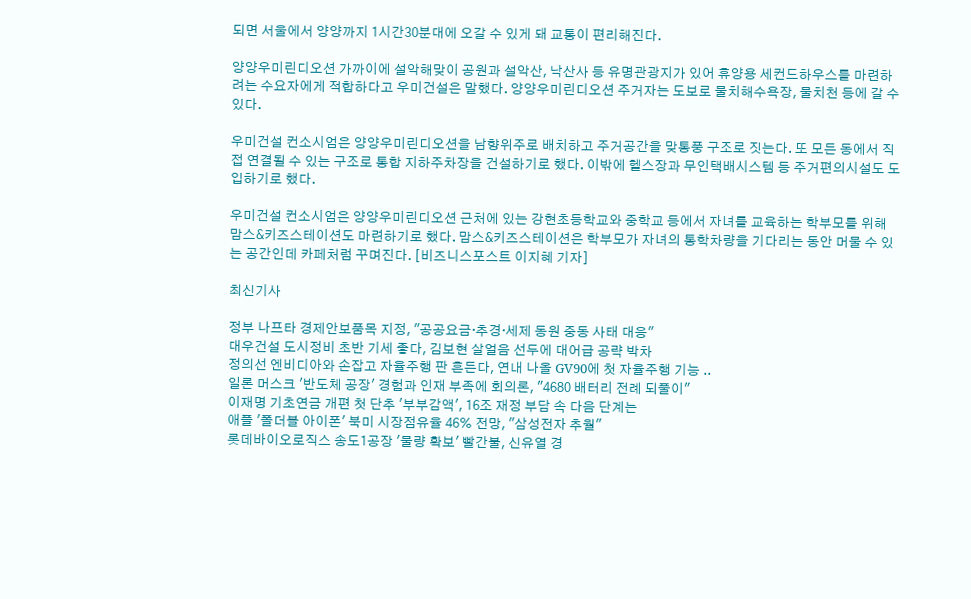되면 서울에서 양양까지 1시간30분대에 오갈 수 있게 돼 교통이 편리해진다.

양양우미린디오션 가까이에 설악해맞이 공원과 설악산, 낙산사 등 유명관광지가 있어 휴양용 세컨드하우스를 마련하려는 수요자에게 적합하다고 우미건설은 말했다. 양양우미린디오션 주거자는 도보로 물치해수욕장, 물치천 등에 갈 수 있다.

우미건설 컨소시엄은 양양우미린디오션을 남향위주로 배치하고 주거공간을 맞통풍 구조로 짓는다. 또 모든 동에서 직접 연결될 수 있는 구조로 통합 지하주차장을 건설하기로 했다. 이밖에 헬스장과 무인택배시스템 등 주거편의시설도 도입하기로 했다.

우미건설 컨소시엄은 양양우미린디오션 근처에 있는 강현초등학교와 중학교 등에서 자녀를 교육하는 학부모를 위해 맘스&키즈스테이션도 마련하기로 했다. 맘스&키즈스테이션은 학부모가 자녀의 통학차량을 기다리는 동안 머물 수 있는 공간인데 카페처럼 꾸며진다. [비즈니스포스트 이지혜 기자]

최신기사

정부 나프타 경제안보품목 지정, "공공요금·추경·세제 동원 중동 사태 대응"
대우건설 도시정비 초반 기세 좋다, 김보현 살얼음 선두에 대어급 공략 박차
정의선 엔비디아와 손잡고 자율주행 판 흔든다, 연내 나올 GV90에 첫 자율주행 기능 ..
일론 머스크 '반도체 공장' 경험과 인재 부족에 회의론, "4680 배터리 전례 되풀이"
이재명 기초연금 개편 첫 단추 '부부감액', 16조 재정 부담 속 다음 단계는
애플 '폴더블 아이폰' 북미 시장점유율 46% 전망, "삼성전자 추월"
롯데바이오로직스 송도1공장 '물량 확보' 빨간불, 신유열 경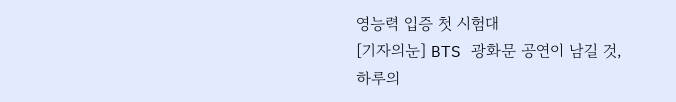영능력 입증 첫 시험대
[기자의눈] BTS 광화문 공연이 남길 것, 하루의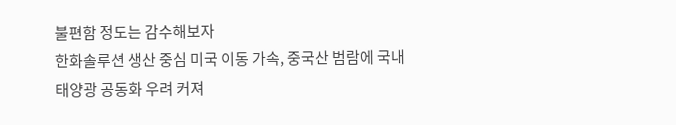불편함 정도는 감수해보자
한화솔루션 생산 중심 미국 이동 가속, 중국산 범람에 국내 태양광 공동화 우려 커져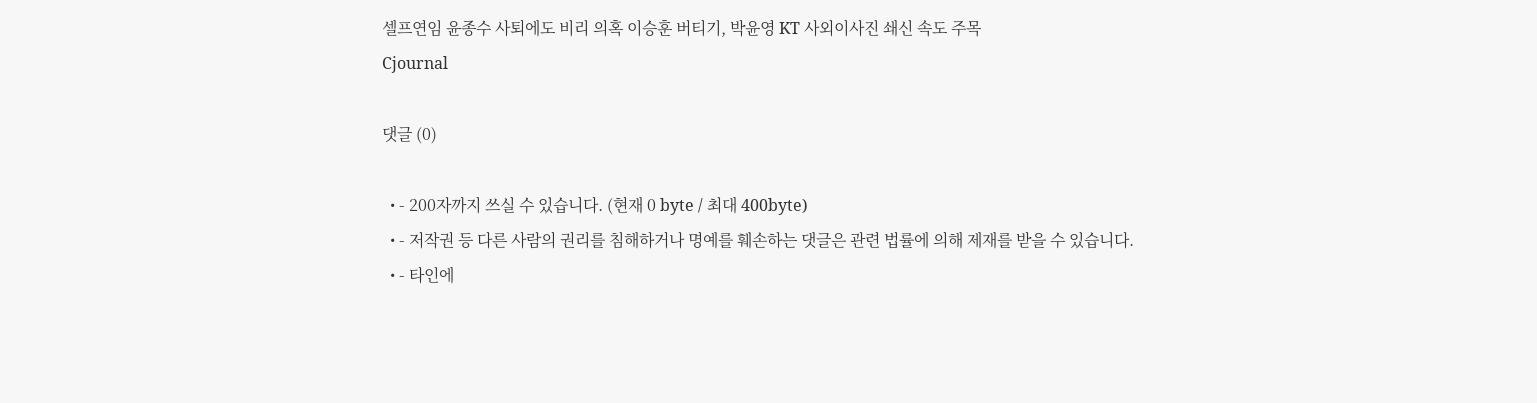셀프연임 윤종수 사퇴에도 비리 의혹 이승훈 버티기, 박윤영 KT 사외이사진 쇄신 속도 주목
Cjournal

댓글 (0)

  • - 200자까지 쓰실 수 있습니다. (현재 0 byte / 최대 400byte)
  • - 저작권 등 다른 사람의 권리를 침해하거나 명예를 훼손하는 댓글은 관련 법률에 의해 제재를 받을 수 있습니다.
  • - 타인에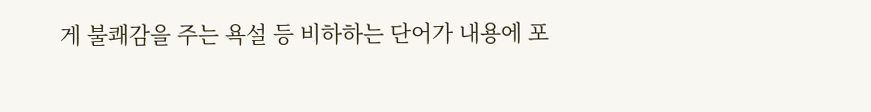게 불쾌감을 주는 욕설 등 비하하는 단어가 내용에 포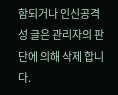함되거나 인신공격성 글은 관리자의 판단에 의해 삭제 합니다.